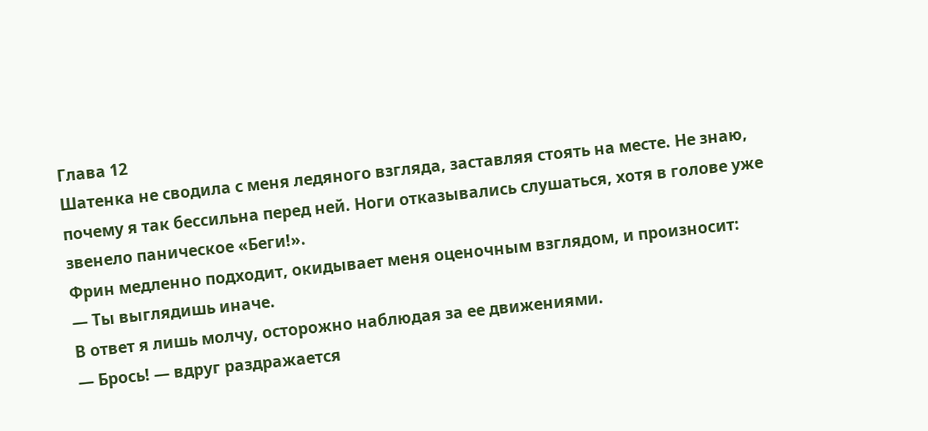Глава 12
Шатенка не сводила с меня ледяного взгляда, заставляя стоять на месте. Не знаю, почему я так бессильна перед ней. Ноги отказывались слушаться, хотя в голове уже звенело паническое «Беги!».
Фрин медленно подходит, окидывает меня оценочным взглядом, и произносит:
— Ты выглядишь иначе.
В ответ я лишь молчу, осторожно наблюдая за ее движениями.
— Брось! — вдруг раздражается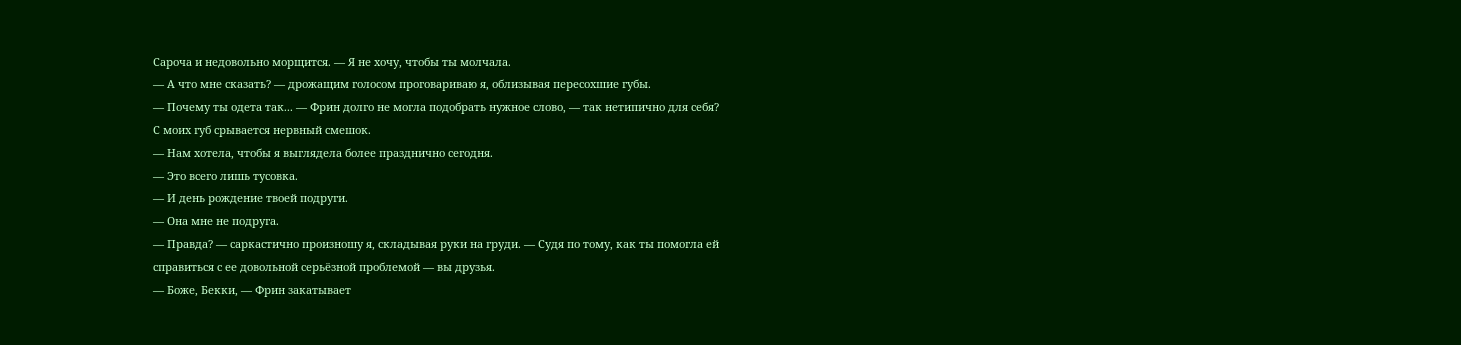Сароча и недовольно морщится. — Я не хочу, чтобы ты молчала.
— А что мне сказать? — дрожащим голосом проговариваю я, облизывая пересохшие губы.
— Почему ты одета так... — Фрин долго не могла подобрать нужное слово, — так нетипично для себя?
С моих губ срывается нервный смешок.
— Нам хотела, чтобы я выглядела более празднично сегодня.
— Это всего лишь тусовка.
— И день рождение твоей подруги.
— Она мне не подруга.
— Правда? — саркастично произношу я, складывая руки на груди. — Судя по тому, как ты помогла ей справиться с ее довольной серьёзной проблемой — вы друзья.
— Боже, Бекки, — Фрин закатывает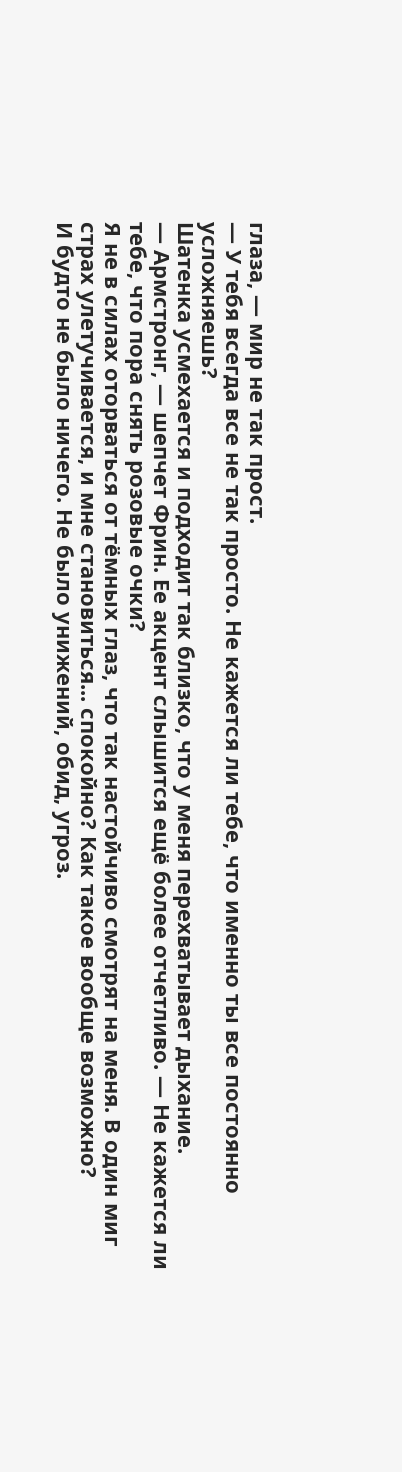глаза, — мир не так прост.
— У тебя всегда все не так просто. Не кажется ли тебе, что именно ты все постоянно усложняешь?
Шатенка усмехается и подходит так близко, что у меня перехватывает дыхание.
— Армстронг, — шепчет Фрин. Ее акцент слышится ещё более отчетливо. — Не кажется ли тебе, что пора снять розовые очки?
Я не в силах оторваться от тёмных глаз, что так настойчиво смотрят на меня. В один миг страх улетучивается, и мне становиться... спокойно? Как такое вообще возможно?
И будто не было ничего. Не было унижений, обид, угроз.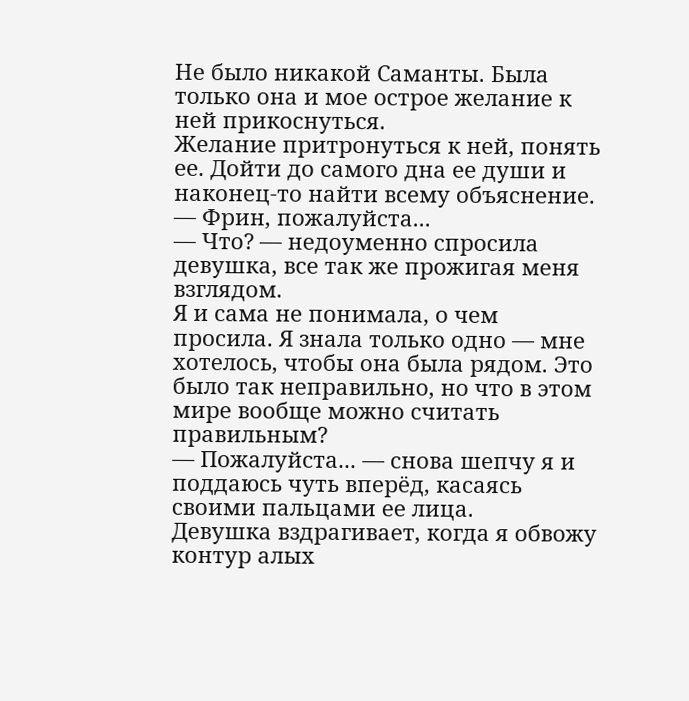Не было никакой Саманты. Была только она и мое острое желание к ней прикоснуться.
Желание притронуться к ней, понять ее. Дойти до самого дна ее души и наконец-то найти всему объяснение.
— Фрин, пожалуйста...
— Что? — недоуменно спросила девушка, все так же прожигая меня взглядом.
Я и сама не понимала, о чем просила. Я знала только одно — мне хотелось, чтобы она была рядом. Это было так неправильно, но что в этом мире вообще можно считать правильным?
— Пожалуйста... — снова шепчу я и поддаюсь чуть вперёд, касаясь своими пальцами ее лица.
Девушка вздрагивает, когда я обвожу контур алых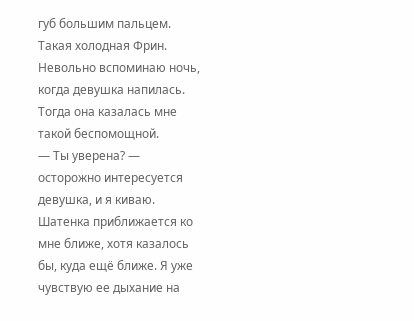губ большим пальцем. Такая холодная Фрин. Невольно вспоминаю ночь, когда девушка напилась. Тогда она казалась мне такой беспомощной.
— Ты уверена? — осторожно интересуется девушка, и я киваю.
Шатенка приближается ко мне ближе, хотя казалось бы, куда ещё ближе. Я уже чувствую ее дыхание на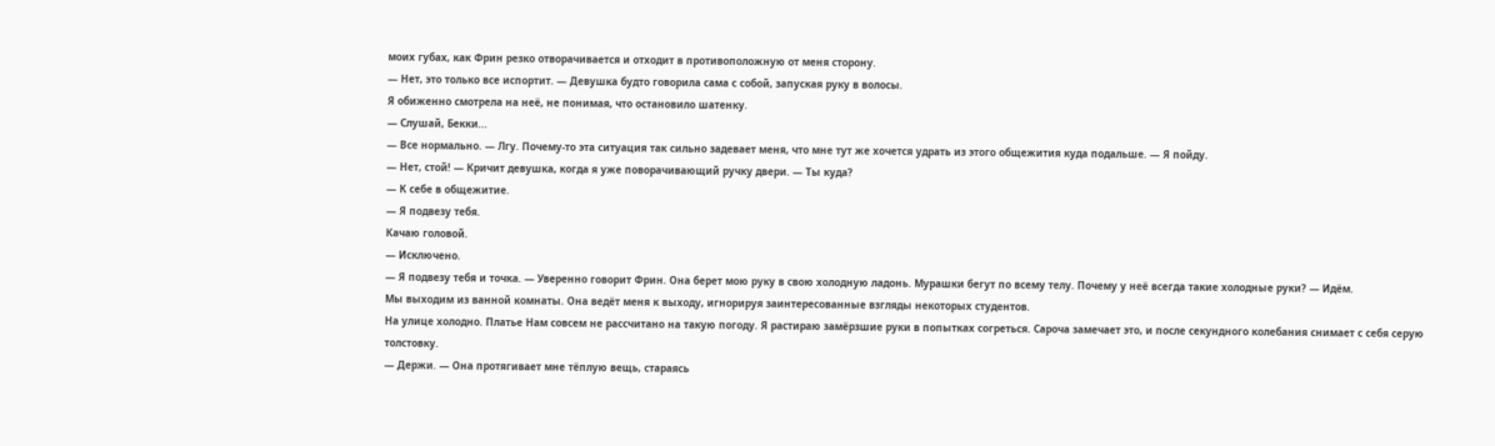моих губах, как Фрин резко отворачивается и отходит в противоположную от меня сторону.
— Нет, это только все испортит. — Девушка будто говорила сама с собой, запуская руку в волосы.
Я обиженно смотрела на неё, не понимая, что остановило шатенку.
— Слушай, Бекки...
— Все нормально. — Лгу. Почему-то эта ситуация так сильно задевает меня, что мне тут же хочется удрать из этого общежития куда подальше. — Я пойду.
— Нет, стой! — Кричит девушка, когда я уже поворачивающий ручку двери. — Ты куда?
— К себе в общежитие.
— Я подвезу тебя.
Качаю головой.
— Исключено.
— Я подвезу тебя и точка. — Уверенно говорит Фрин. Она берет мою руку в свою холодную ладонь. Мурашки бегут по всему телу. Почему у неё всегда такие холодные руки? — Идём.
Мы выходим из ванной комнаты. Она ведёт меня к выходу, игнорируя заинтересованные взгляды некоторых студентов.
На улице холодно. Платье Нам совсем не рассчитано на такую погоду. Я растираю замёрзшие руки в попытках согреться. Сароча замечает это, и после секундного колебания снимает с себя серую толстовку.
— Держи. — Она протягивает мне тёплую вещь, стараясь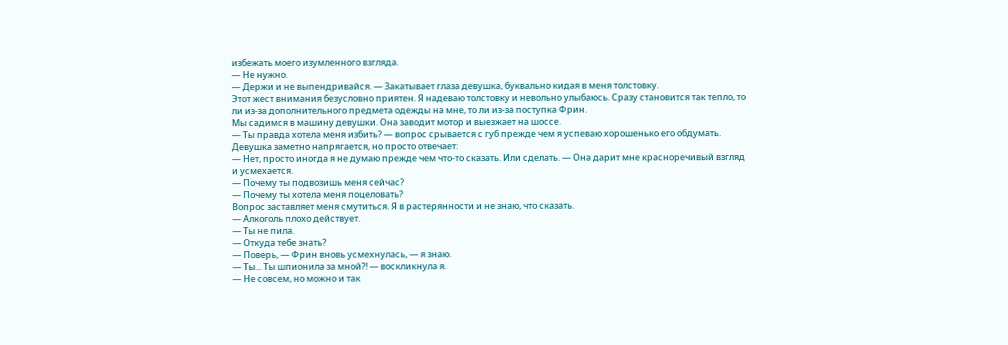избежать моего изумленного взгляда.
— Не нужно.
— Держи и не выпендривайся. — Закатывает глаза девушка, буквально кидая в меня толстовку.
Этот жест внимания безусловно приятен. Я надеваю толстовку и невольно улыбаюсь. Сразу становится так тепло, то ли из-за дополнительного предмета одежды на мне, то ли из-за поступка Фрин.
Мы садимся в машину девушки. Она заводит мотор и выезжает на шоссе.
— Ты правда хотела меня избить? — вопрос срывается с губ прежде чем я успеваю хорошенько его обдумать.
Девушка заметно напрягается, но просто отвечает:
— Нет, просто иногда я не думаю прежде чем что-то сказать. Или сделать. — Она дарит мне красноречивый взгляд и усмехается.
— Почему ты подвозишь меня сейчас?
— Почему ты хотела меня поцеловать?
Вопрос заставляет меня смутиться. Я в растерянности и не знаю, что сказать.
— Алкоголь плохо действует.
— Ты не пила.
— Откуда тебе знать?
— Поверь, — Фрин вновь усмехнулась, — я знаю.
— Ты... Ты шпионила за мной?! — воскликнула я.
— Не совсем, но можно и так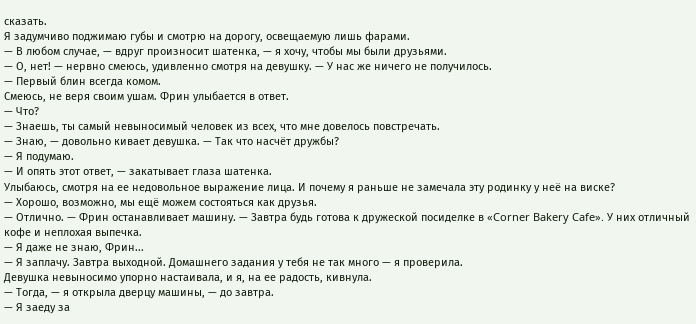сказать.
Я задумчиво поджимаю губы и смотрю на дорогу, освещаемую лишь фарами.
— В любом случае, — вдруг произносит шатенка, — я хочу, чтобы мы были друзьями.
— О, нет! — нервно смеюсь, удивленно смотря на девушку. — У нас же ничего не получилось.
— Первый блин всегда комом.
Смеюсь, не веря своим ушам. Фрин улыбается в ответ.
— Что?
— Знаешь, ты самый невыносимый человек из всех, что мне довелось повстречать.
— Знаю, — довольно кивает девушка. — Так что насчёт дружбы?
— Я подумаю.
— И опять этот ответ, — закатывает глаза шатенка.
Улыбаюсь, смотря на ее недовольное выражение лица. И почему я раньше не замечала эту родинку у неё на виске?
— Хорошо, возможно, мы ещё можем состояться как друзья.
— Отлично. — Фрин останавливает машину. — Завтра будь готова к дружеской посиделке в «Corner Bakery Cafe». У них отличный кофе и неплохая выпечка.
— Я даже не знаю, Фрин...
— Я заплачу. Завтра выходной. Домашнего задания у тебя не так много — я проверила.
Девушка невыносимо упорно настаивала, и я, на ее радость, кивнула.
— Тогда, — я открыла дверцу машины, — до завтра.
— Я заеду за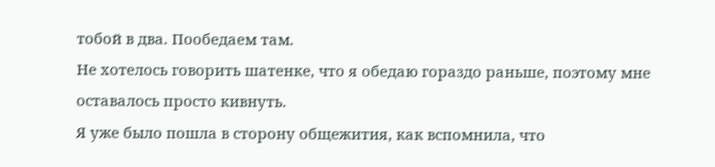тобой в два. Пообедаем там.
Не хотелось говорить шатенке, что я обедаю гораздо раньше, поэтому мне оставалось просто кивнуть.
Я уже было пошла в сторону общежития, как вспомнила, что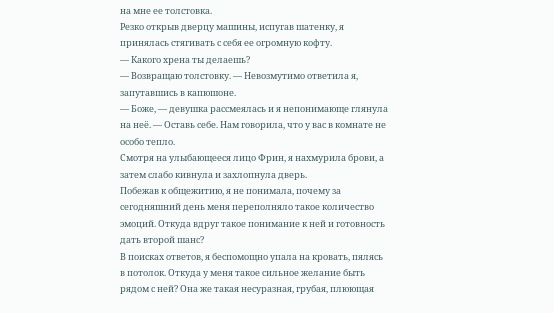на мне ее толстовка.
Резко открыв дверцу машины, испугав шатенку, я принялась стягивать с себя ее огромную кофту.
— Какого хрена ты делаешь?
— Возвращаю толстовку. — Невозмутимо ответила я, запутавшись в капюшоне.
— Боже, — девушка рассмеялась и я непонимающе глянула на неё. — Оставь себе. Нам говорила, что у вас в комнате не особо тепло.
Смотря на улыбающееся лицо Фрин, я нахмурила брови, а затем слабо кивнула и захлопнула дверь.
Побежав к общежитию, я не понимала, почему за сегодняшний день меня переполняло такое количество эмоций. Откуда вдруг такое понимание к ней и готовность дать второй шанс?
В поисках ответов, я беспомощно упала на кровать, пялясь в потолок. Откуда у меня такое сильное желание быть рядом с ней? Она же такая несуразная, грубая, плюющая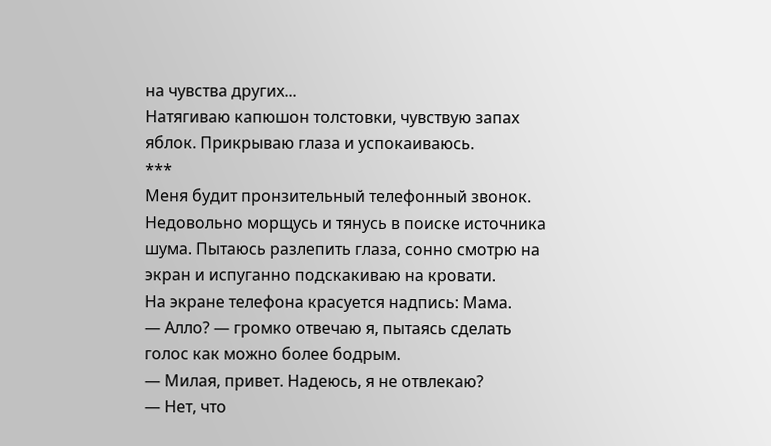на чувства других...
Натягиваю капюшон толстовки, чувствую запах яблок. Прикрываю глаза и успокаиваюсь.
***
Меня будит пронзительный телефонный звонок. Недовольно морщусь и тянусь в поиске источника шума. Пытаюсь разлепить глаза, сонно смотрю на экран и испуганно подскакиваю на кровати.
На экране телефона красуется надпись: Мама.
— Алло? — громко отвечаю я, пытаясь сделать голос как можно более бодрым.
— Милая, привет. Надеюсь, я не отвлекаю?
— Нет, что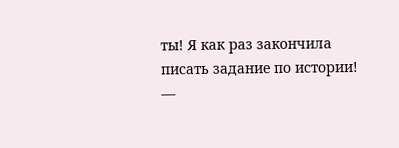ты! Я как раз закончила писать задание по истории!
—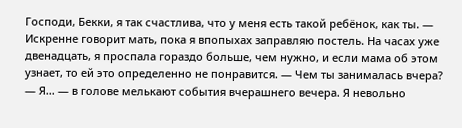Господи, Бекки, я так счастлива, что у меня есть такой ребёнок, как ты. — Искренне говорит мать, пока я впопыхах заправляю постель. На часах уже двенадцать, я проспала гораздо больше, чем нужно, и если мама об этом узнает, то ей это определенно не понравится. — Чем ты занималась вчера?
— Я... — в голове мелькают события вчерашнего вечера. Я невольно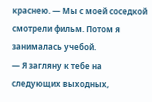краснею. — Мы с моей соседкой смотрели фильм. Потом я занималась учебой.
— Я загляну к тебе на следующих выходных,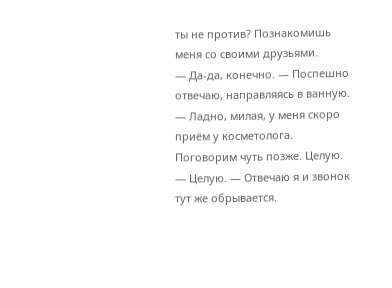ты не против? Познакомишь меня со своими друзьями.
— Да-да, конечно. — Поспешно отвечаю, направляясь в ванную.
— Ладно, милая, у меня скоро приём у косметолога. Поговорим чуть позже. Целую.
— Целую. — Отвечаю я и звонок тут же обрывается.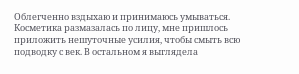Облегченно вздыхаю и принимаюсь умываться.
Косметика размазалась по лицу, мне пришлось приложить нешуточные усилия, чтобы смыть всю подводку с век. В остальном я выглядела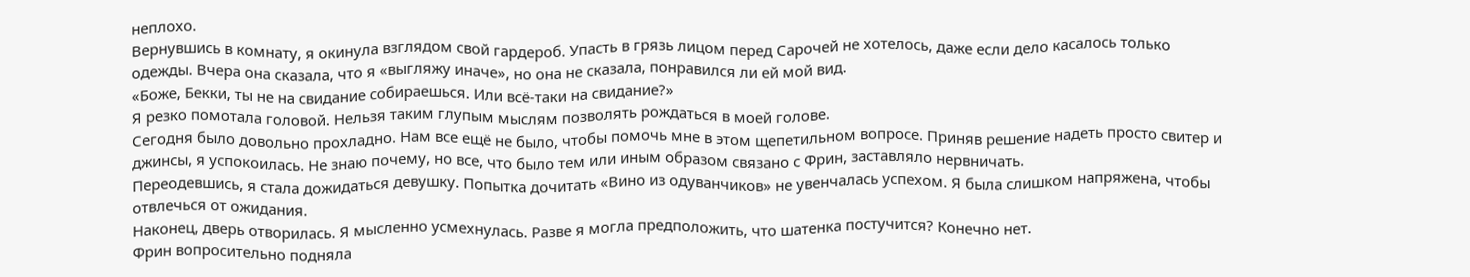неплохо.
Вернувшись в комнату, я окинула взглядом свой гардероб. Упасть в грязь лицом перед Сарочей не хотелось, даже если дело касалось только одежды. Вчера она сказала, что я «выгляжу иначе», но она не сказала, понравился ли ей мой вид.
«Боже, Бекки, ты не на свидание собираешься. Или всё-таки на свидание?»
Я резко помотала головой. Нельзя таким глупым мыслям позволять рождаться в моей голове.
Сегодня было довольно прохладно. Нам все ещё не было, чтобы помочь мне в этом щепетильном вопросе. Приняв решение надеть просто свитер и джинсы, я успокоилась. Не знаю почему, но все, что было тем или иным образом связано с Фрин, заставляло нервничать.
Переодевшись, я стала дожидаться девушку. Попытка дочитать «Вино из одуванчиков» не увенчалась успехом. Я была слишком напряжена, чтобы отвлечься от ожидания.
Наконец, дверь отворилась. Я мысленно усмехнулась. Разве я могла предположить, что шатенка постучится? Конечно нет.
Фрин вопросительно подняла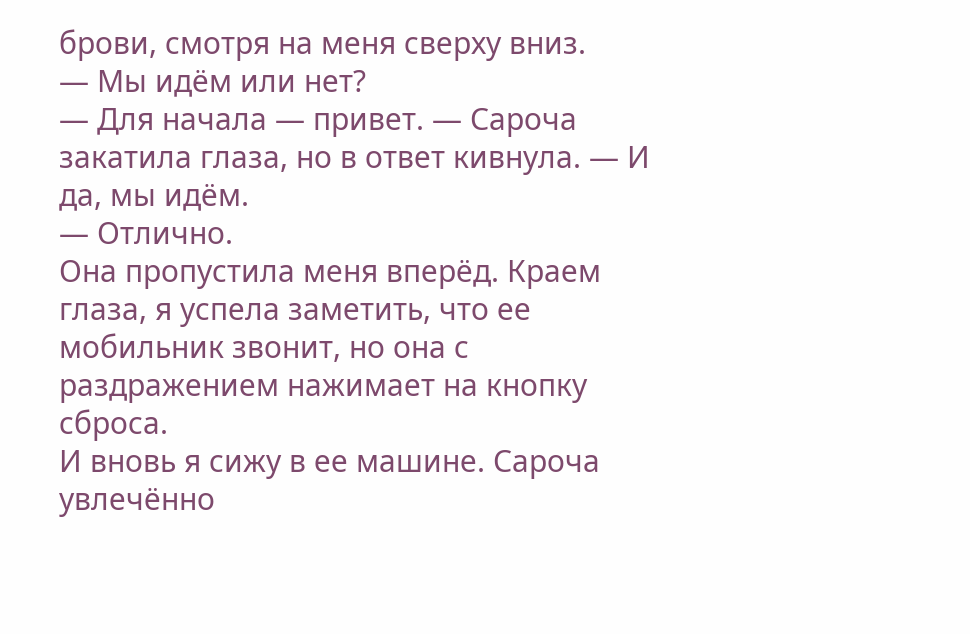брови, смотря на меня сверху вниз.
— Мы идём или нет?
— Для начала — привет. — Сароча закатила глаза, но в ответ кивнула. — И да, мы идём.
— Отлично.
Она пропустила меня вперёд. Краем глаза, я успела заметить, что ее мобильник звонит, но она с раздражением нажимает на кнопку сброса.
И вновь я сижу в ее машине. Сароча увлечённо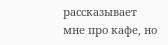рассказывает мне про кафе, но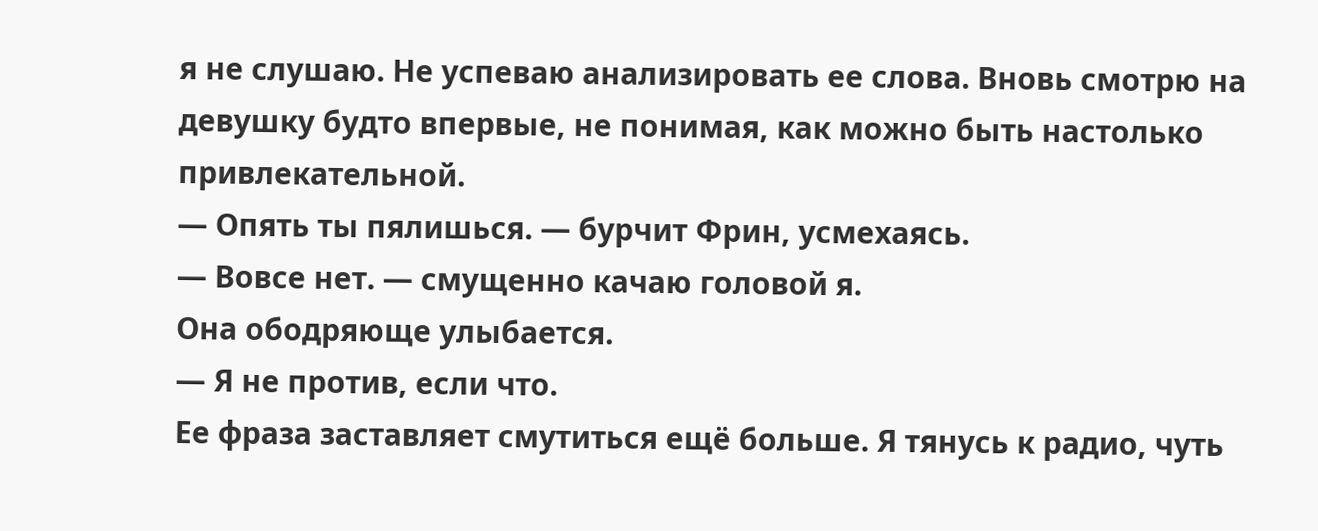я не слушаю. Не успеваю анализировать ее слова. Вновь смотрю на девушку будто впервые, не понимая, как можно быть настолько привлекательной.
— Опять ты пялишься. — бурчит Фрин, усмехаясь.
— Вовсе нет. — смущенно качаю головой я.
Она ободряюще улыбается.
— Я не против, если что.
Ее фраза заставляет смутиться ещё больше. Я тянусь к радио, чуть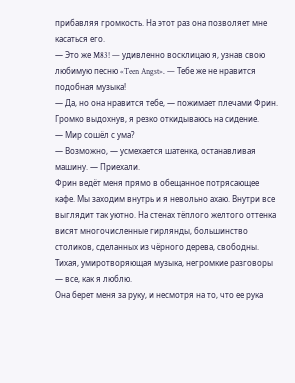прибавляя громкость. На этот раз она позволяет мне касаться его.
— Это же M83! — удивленно восклицаю я, узнав свою любимую песню «Teen Angst». — Тебе же не нравится подобная музыка!
— Да, но она нравится тебе, — пожимает плечами Фрин.
Громко выдохнув, я резко откидываюсь на сидение.
— Мир сошёл с ума?
— Возможно, — усмехается шатенка, останавливая машину. — Приехали.
Фрин ведёт меня прямо в обещанное потрясающее кафе. Мы заходим внутрь и я невольно ахаю. Внутри все выглядит так уютно. На стенах тёплого желтого оттенка висят многочисленные гирлянды, большинство столиков, сделанных из чёрного дерева, свободны. Тихая, умиротворяющая музыка, негромкие разговоры — все, как я люблю.
Она берет меня за руку, и несмотря на то, что ее рука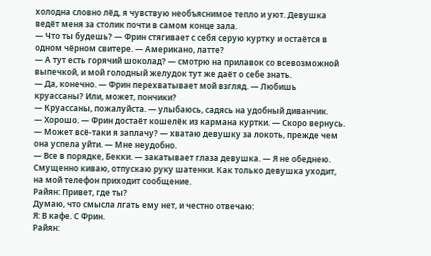холодна словно лёд, я чувствую необъяснимое тепло и уют. Девушка ведёт меня за столик почти в самом конце зала.
— Что ты будешь? — Фрин стягивает с себя серую куртку и остаётся в одном чёрном свитере. — Американо, латте?
— А тут есть горячий шоколад? — смотрю на прилавок со всевозможной выпечкой, и мой голодный желудок тут же даёт о себе знать.
— Да, конечно. — Фрин перехватывает мой взгляд. — Любишь круассаны? Или, может, пончики?
— Круассаны, пожалуйста. — улыбаюсь, садясь на удобный диванчик.
— Хорошо. — Фрин достаёт кошелёк из кармана куртки. — Скоро вернусь.
— Может всё-таки я заплачу? — хватаю девушку за локоть, прежде чем она успела уйти. — Мне неудобно.
— Все в порядке, Бекки. — закатывает глаза девушка. — Я не обеднею.
Смущенно киваю, отпускаю руку шатенки. Как только девушка уходит, на мой телефон приходит сообщение.
Райян: Привет, где ты?
Думаю, что смысла лгать ему нет, и честно отвечаю:
Я: В кафе. С Фрин.
Райян: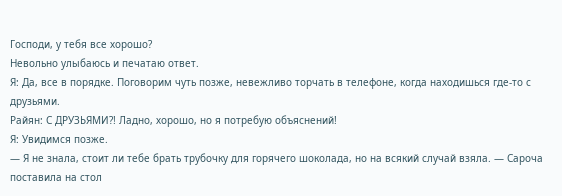Господи, у тебя все хорошо?
Невольно улыбаюсь и печатаю ответ.
Я: Да, все в порядке. Поговорим чуть позже, невежливо торчать в телефоне, когда находишься где-то с друзьями.
Райян: С ДРУЗЬЯМИ?! Ладно, хорошо, но я потребую объяснений!
Я: Увидимся позже.
— Я не знала, стоит ли тебе брать трубочку для горячего шоколада, но на всякий случай взяла. — Сароча поставила на стол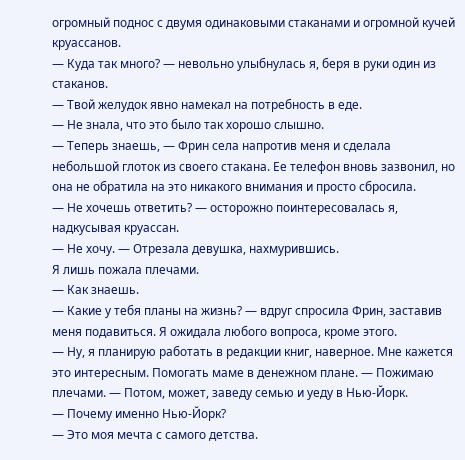огромный поднос с двумя одинаковыми стаканами и огромной кучей круассанов.
— Куда так много? — невольно улыбнулась я, беря в руки один из стаканов.
— Твой желудок явно намекал на потребность в еде.
— Не знала, что это было так хорошо слышно.
— Теперь знаешь, — Фрин села напротив меня и сделала небольшой глоток из своего стакана. Ее телефон вновь зазвонил, но она не обратила на это никакого внимания и просто сбросила.
— Не хочешь ответить? — осторожно поинтересовалась я, надкусывая круассан.
— Не хочу. — Отрезала девушка, нахмурившись.
Я лишь пожала плечами.
— Как знаешь.
— Какие у тебя планы на жизнь? — вдруг спросила Фрин, заставив меня подавиться. Я ожидала любого вопроса, кроме этого.
— Ну, я планирую работать в редакции книг, наверное. Мне кажется это интересным. Помогать маме в денежном плане. — Пожимаю плечами. — Потом, может, заведу семью и уеду в Нью-Йорк.
— Почему именно Нью-Йорк?
— Это моя мечта с самого детства.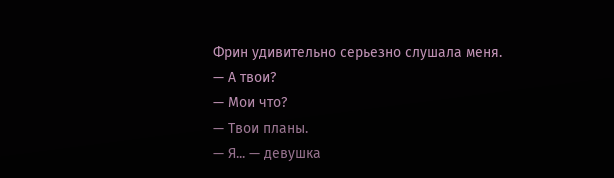Фрин удивительно серьезно слушала меня.
— А твои?
— Мои что?
— Твои планы.
— Я... — девушка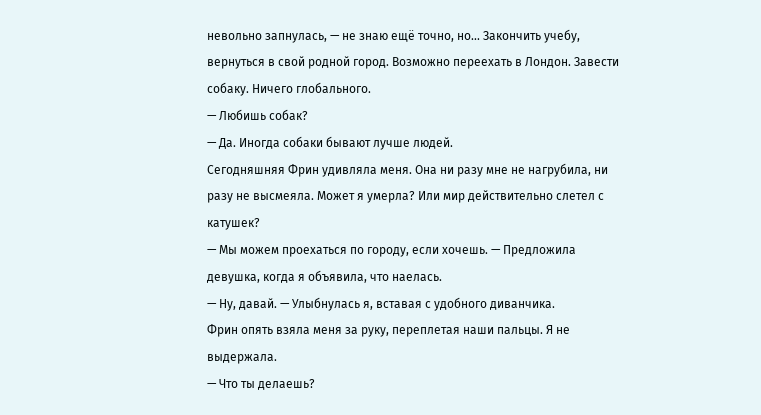невольно запнулась, — не знаю ещё точно, но... Закончить учебу, вернуться в свой родной город. Возможно переехать в Лондон. Завести собаку. Ничего глобального.
— Любишь собак?
— Да. Иногда собаки бывают лучше людей.
Сегодняшняя Фрин удивляла меня. Она ни разу мне не нагрубила, ни разу не высмеяла. Может я умерла? Или мир действительно слетел с катушек?
— Мы можем проехаться по городу, если хочешь. — Предложила девушка, когда я объявила, что наелась.
— Ну, давай. — Улыбнулась я, вставая с удобного диванчика.
Фрин опять взяла меня за руку, переплетая наши пальцы. Я не выдержала.
— Что ты делаешь?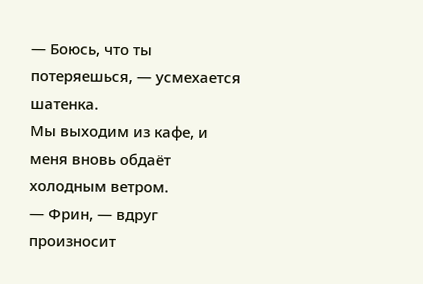— Боюсь, что ты потеряешься, — усмехается шатенка.
Мы выходим из кафе, и меня вновь обдаёт холодным ветром.
— Фрин, — вдруг произносит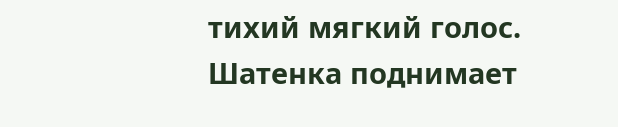тихий мягкий голос. Шатенка поднимает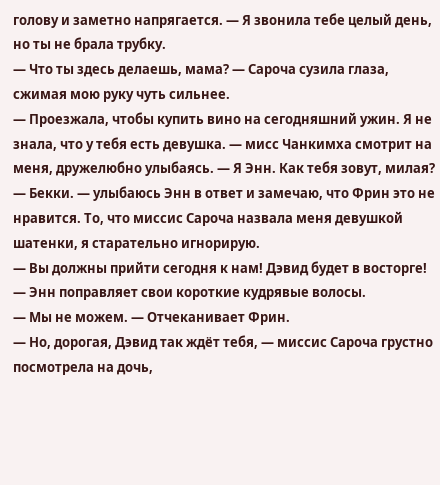голову и заметно напрягается. — Я звонила тебе целый день, но ты не брала трубку.
— Что ты здесь делаешь, мама? — Сароча сузила глаза, сжимая мою руку чуть сильнее.
— Проезжала, чтобы купить вино на сегодняшний ужин. Я не знала, что у тебя есть девушка. — мисс Чанкимха смотрит на меня, дружелюбно улыбаясь. — Я Энн. Как тебя зовут, милая?
— Бекки. — улыбаюсь Энн в ответ и замечаю, что Фрин это не нравится. То, что миссис Сароча назвала меня девушкой шатенки, я старательно игнорирую.
— Вы должны прийти сегодня к нам! Дэвид будет в восторге! — Энн поправляет свои короткие кудрявые волосы.
— Мы не можем. — Отчеканивает Фрин.
— Но, дорогая, Дэвид так ждёт тебя, — миссис Сароча грустно посмотрела на дочь,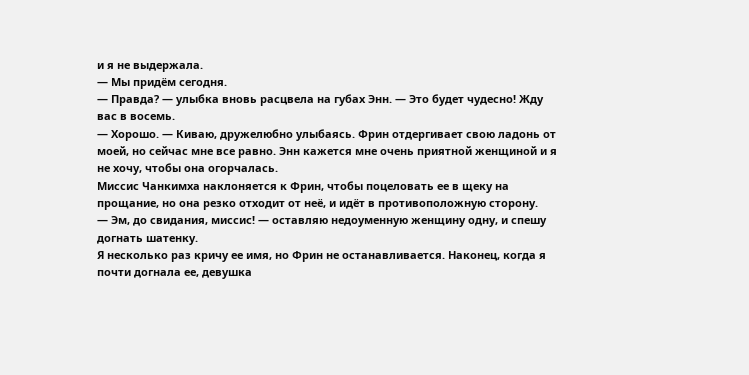и я не выдержала.
— Мы придём сегодня.
— Правда? — улыбка вновь расцвела на губах Энн. — Это будет чудесно! Жду вас в восемь.
— Хорошо. — Киваю, дружелюбно улыбаясь. Фрин отдергивает свою ладонь от моей, но сейчас мне все равно. Энн кажется мне очень приятной женщиной и я не хочу, чтобы она огорчалась.
Миссис Чанкимха наклоняется к Фрин, чтобы поцеловать ее в щеку на прощание, но она резко отходит от неё, и идёт в противоположную сторону.
— Эм, до свидания, миссис! — оставляю недоуменную женщину одну, и спешу догнать шатенку.
Я несколько раз кричу ее имя, но Фрин не останавливается. Наконец, когда я почти догнала ее, девушка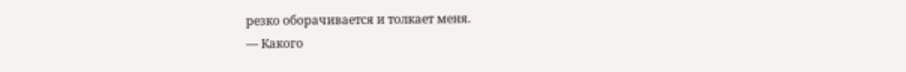резко оборачивается и толкает меня.
— Какого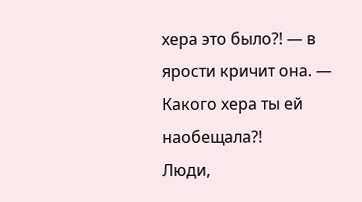хера это было?! — в ярости кричит она. — Какого хера ты ей наобещала?!
Люди,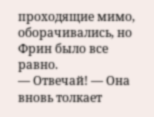проходящие мимо, оборачивались, но Фрин было все равно.
— Отвечай! — Она вновь толкает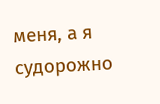меня, а я судорожно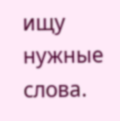ищу нужные слова.